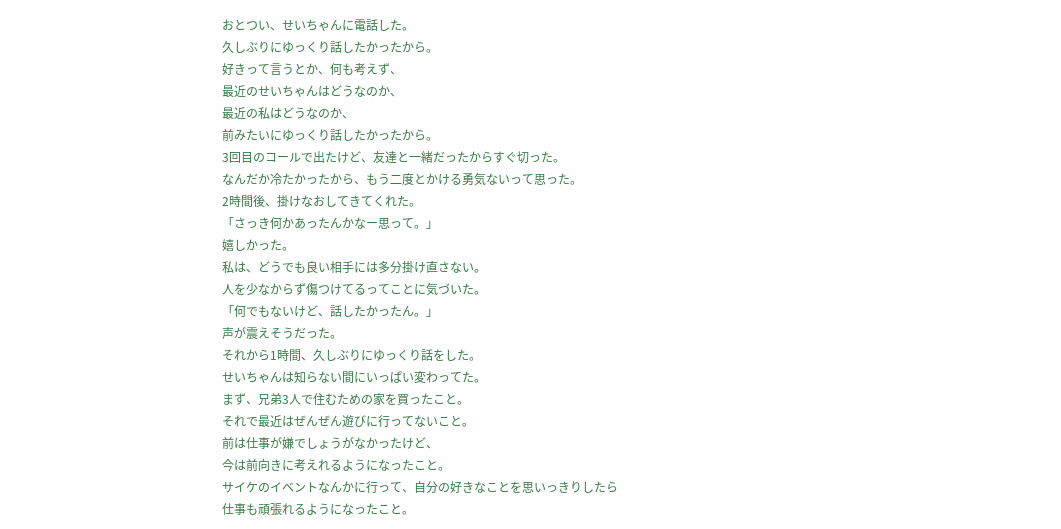おとつい、せいちゃんに電話した。
久しぶりにゆっくり話したかったから。
好きって言うとか、何も考えず、
最近のせいちゃんはどうなのか、
最近の私はどうなのか、
前みたいにゆっくり話したかったから。
3回目のコールで出たけど、友達と一緒だったからすぐ切った。
なんだか冷たかったから、もう二度とかける勇気ないって思った。
2時間後、掛けなおしてきてくれた。
「さっき何かあったんかなー思って。」
嬉しかった。
私は、どうでも良い相手には多分掛け直さない。
人を少なからず傷つけてるってことに気づいた。
「何でもないけど、話したかったん。」
声が震えそうだった。
それから1時間、久しぶりにゆっくり話をした。
せいちゃんは知らない間にいっぱい変わってた。
まず、兄弟3人で住むための家を買ったこと。
それで最近はぜんぜん遊びに行ってないこと。
前は仕事が嫌でしょうがなかったけど、
今は前向きに考えれるようになったこと。
サイケのイベントなんかに行って、自分の好きなことを思いっきりしたら
仕事も頑張れるようになったこと。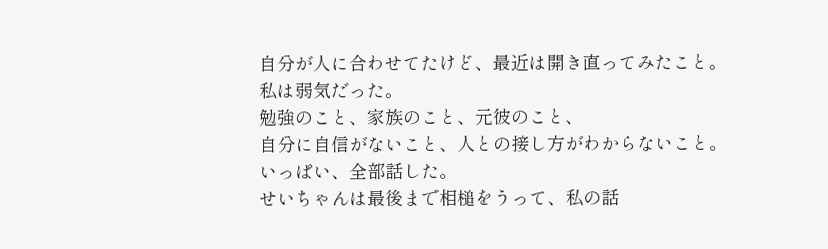自分が人に合わせてたけど、最近は開き直ってみたこと。
私は弱気だった。
勉強のこと、家族のこと、元彼のこと、
自分に自信がないこと、人との接し方がわからないこと。
いっぱい、全部話した。
せいちゃんは最後まで相槌をうって、私の話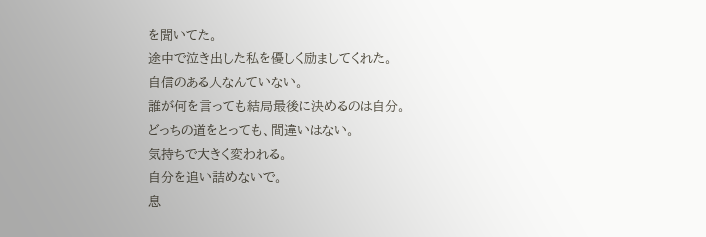を聞いてた。
途中で泣き出した私を優しく励ましてくれた。
自信のある人なんていない。
誰が何を言っても結局最後に決めるのは自分。
どっちの道をとっても、間違いはない。
気持ちで大きく変われる。
自分を追い詰めないで。
息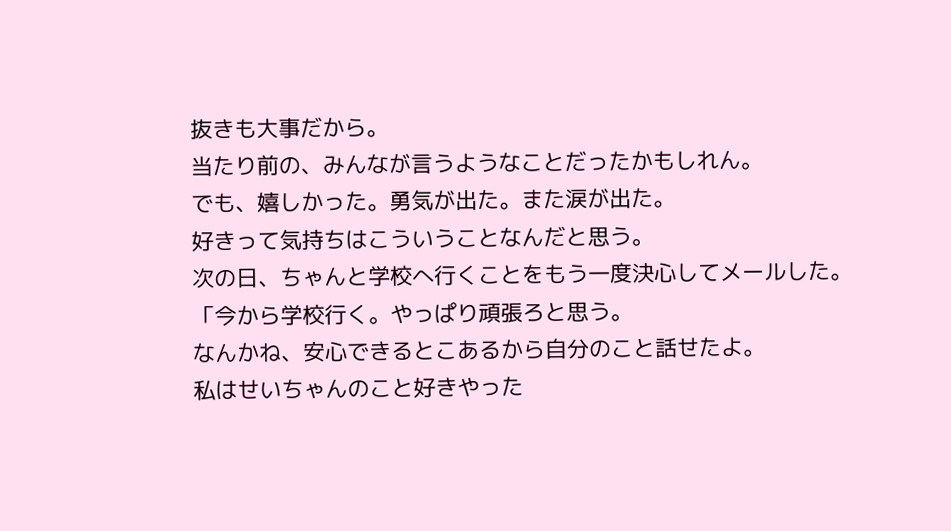抜きも大事だから。
当たり前の、みんなが言うようなことだったかもしれん。
でも、嬉しかった。勇気が出た。また涙が出た。
好きって気持ちはこういうことなんだと思う。
次の日、ちゃんと学校へ行くことをもう一度決心してメールした。
「今から学校行く。やっぱり頑張ろと思う。
なんかね、安心できるとこあるから自分のこと話せたよ。
私はせいちゃんのこと好きやった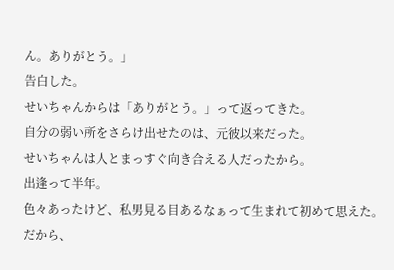ん。ありがとう。」
告白した。
せいちゃんからは「ありがとう。」って返ってきた。
自分の弱い所をさらけ出せたのは、元彼以来だった。
せいちゃんは人とまっすぐ向き合える人だったから。
出逢って半年。
色々あったけど、私男見る目あるなぁって生まれて初めて思えた。
だから、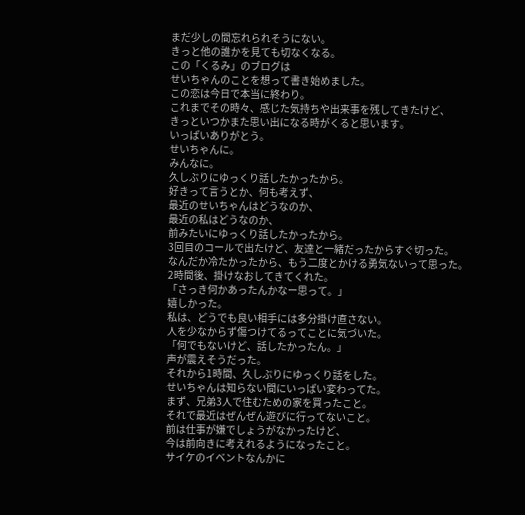まだ少しの間忘れられそうにない。
きっと他の誰かを見ても切なくなる。
この「くるみ」のブログは
せいちゃんのことを想って書き始めました。
この恋は今日で本当に終わり。
これまでその時々、感じた気持ちや出来事を残してきたけど、
きっといつかまた思い出になる時がくると思います。
いっぱいありがとう。
せいちゃんに。
みんなに。
久しぶりにゆっくり話したかったから。
好きって言うとか、何も考えず、
最近のせいちゃんはどうなのか、
最近の私はどうなのか、
前みたいにゆっくり話したかったから。
3回目のコールで出たけど、友達と一緒だったからすぐ切った。
なんだか冷たかったから、もう二度とかける勇気ないって思った。
2時間後、掛けなおしてきてくれた。
「さっき何かあったんかなー思って。」
嬉しかった。
私は、どうでも良い相手には多分掛け直さない。
人を少なからず傷つけてるってことに気づいた。
「何でもないけど、話したかったん。」
声が震えそうだった。
それから1時間、久しぶりにゆっくり話をした。
せいちゃんは知らない間にいっぱい変わってた。
まず、兄弟3人で住むための家を買ったこと。
それで最近はぜんぜん遊びに行ってないこと。
前は仕事が嫌でしょうがなかったけど、
今は前向きに考えれるようになったこと。
サイケのイベントなんかに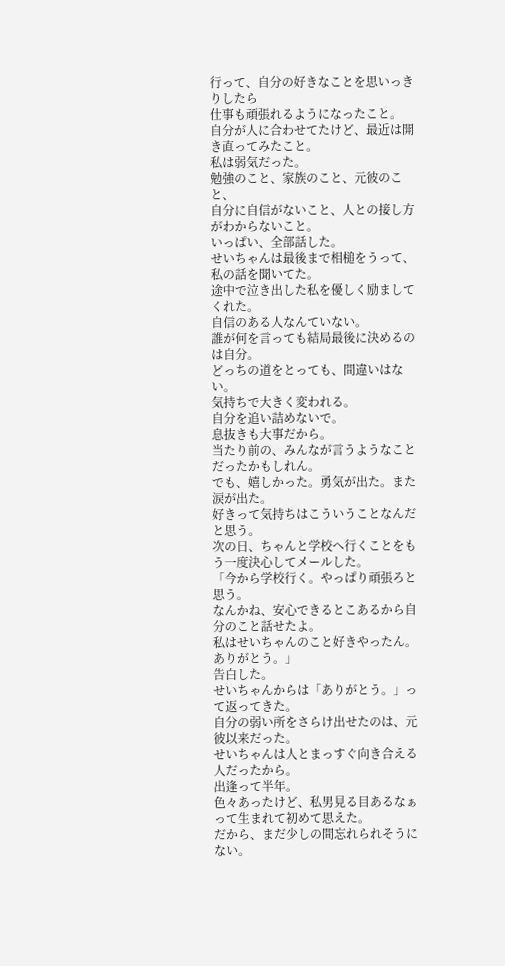行って、自分の好きなことを思いっきりしたら
仕事も頑張れるようになったこと。
自分が人に合わせてたけど、最近は開き直ってみたこと。
私は弱気だった。
勉強のこと、家族のこと、元彼のこと、
自分に自信がないこと、人との接し方がわからないこと。
いっぱい、全部話した。
せいちゃんは最後まで相槌をうって、私の話を聞いてた。
途中で泣き出した私を優しく励ましてくれた。
自信のある人なんていない。
誰が何を言っても結局最後に決めるのは自分。
どっちの道をとっても、間違いはない。
気持ちで大きく変われる。
自分を追い詰めないで。
息抜きも大事だから。
当たり前の、みんなが言うようなことだったかもしれん。
でも、嬉しかった。勇気が出た。また涙が出た。
好きって気持ちはこういうことなんだと思う。
次の日、ちゃんと学校へ行くことをもう一度決心してメールした。
「今から学校行く。やっぱり頑張ろと思う。
なんかね、安心できるとこあるから自分のこと話せたよ。
私はせいちゃんのこと好きやったん。ありがとう。」
告白した。
せいちゃんからは「ありがとう。」って返ってきた。
自分の弱い所をさらけ出せたのは、元彼以来だった。
せいちゃんは人とまっすぐ向き合える人だったから。
出逢って半年。
色々あったけど、私男見る目あるなぁって生まれて初めて思えた。
だから、まだ少しの間忘れられそうにない。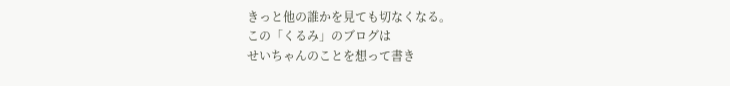きっと他の誰かを見ても切なくなる。
この「くるみ」のブログは
せいちゃんのことを想って書き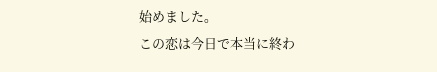始めました。
この恋は今日で本当に終わ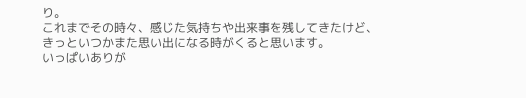り。
これまでその時々、感じた気持ちや出来事を残してきたけど、
きっといつかまた思い出になる時がくると思います。
いっぱいありが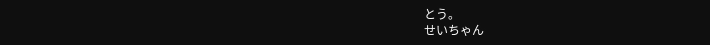とう。
せいちゃん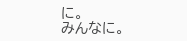に。
みんなに。